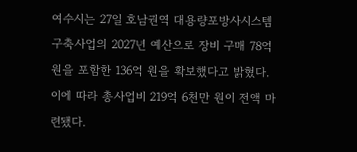여수시는 27일 호남권역 대용량포방사시스템 구축사업의 2027년 예산으로 장비 구매 78억 원을 포함한 136억 원을 확보했다고 밝혔다.
이에 따라 총사업비 219억 6천만 원이 전액 마련됐다.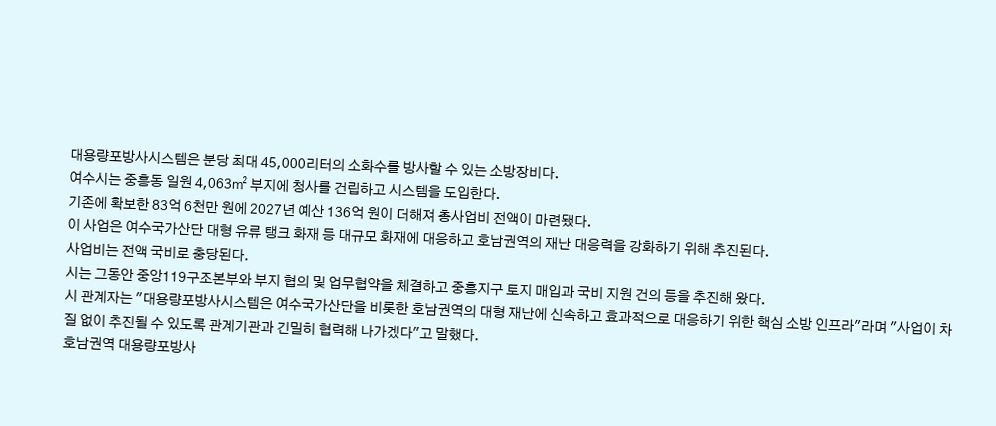대용량포방사시스템은 분당 최대 45,000리터의 소화수를 방사할 수 있는 소방장비다.
여수시는 중흥동 일원 4,063㎡ 부지에 청사를 건립하고 시스템을 도입한다.
기존에 확보한 83억 6천만 원에 2027년 예산 136억 원이 더해져 총사업비 전액이 마련됐다.
이 사업은 여수국가산단 대형 유류 탱크 화재 등 대규모 화재에 대응하고 호남권역의 재난 대응력을 강화하기 위해 추진된다.
사업비는 전액 국비로 충당된다.
시는 그동안 중앙119구조본부와 부지 협의 및 업무협약을 체결하고 중흥지구 토지 매입과 국비 지원 건의 등을 추진해 왔다.
시 관계자는 "대용량포방사시스템은 여수국가산단을 비롯한 호남권역의 대형 재난에 신속하고 효과적으로 대응하기 위한 핵심 소방 인프라"라며 "사업이 차질 없이 추진될 수 있도록 관계기관과 긴밀히 협력해 나가겠다"고 말했다.
호남권역 대용량포방사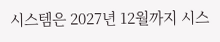시스템은 2027년 12월까지 시스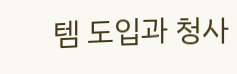템 도입과 청사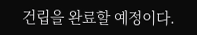건립을 완료할 예정이다.